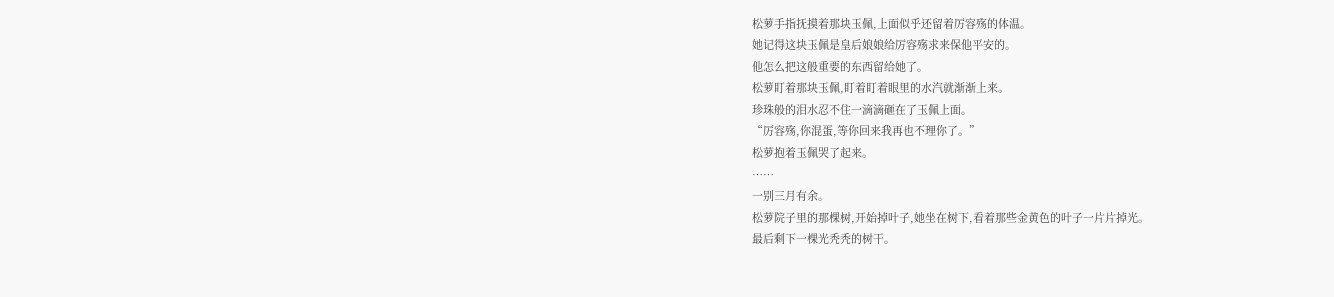松萝手指抚摸着那块玉佩,上面似乎还留着厉容殇的体温。
她记得这块玉佩是皇后娘娘给厉容殇求来保他平安的。
他怎么把这般重要的东西留给她了。
松萝盯着那块玉佩,盯着盯着眼里的水汽就渐渐上来。
珍珠般的泪水忍不住一滴滴砸在了玉佩上面。
“厉容殇,你混蛋,等你回来我再也不理你了。”
松萝抱着玉佩哭了起来。
……
一别三月有余。
松萝院子里的那棵树,开始掉叶子,她坐在树下,看着那些金黄色的叶子一片片掉光。
最后剩下一棵光秃秃的树干。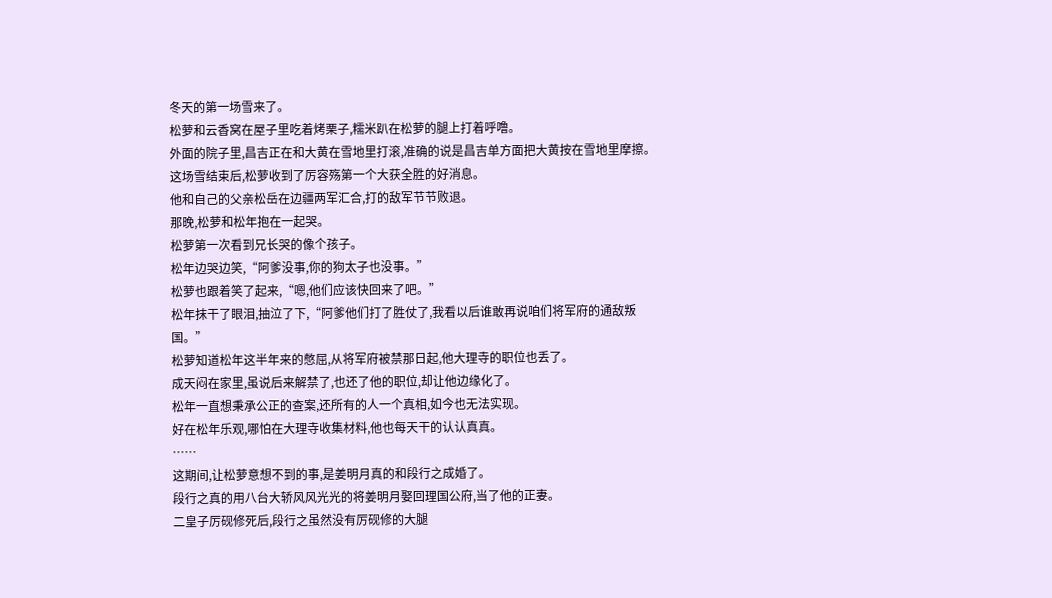冬天的第一场雪来了。
松萝和云香窝在屋子里吃着烤栗子,糯米趴在松萝的腿上打着呼噜。
外面的院子里,昌吉正在和大黄在雪地里打滚,准确的说是昌吉单方面把大黄按在雪地里摩擦。
这场雪结束后,松萝收到了厉容殇第一个大获全胜的好消息。
他和自己的父亲松岳在边疆两军汇合,打的敌军节节败退。
那晚,松萝和松年抱在一起哭。
松萝第一次看到兄长哭的像个孩子。
松年边哭边笑,“阿爹没事,你的狗太子也没事。”
松萝也跟着笑了起来,“嗯,他们应该快回来了吧。”
松年抹干了眼泪,抽泣了下,“阿爹他们打了胜仗了,我看以后谁敢再说咱们将军府的通敌叛国。”
松萝知道松年这半年来的憋屈,从将军府被禁那日起,他大理寺的职位也丢了。
成天闷在家里,虽说后来解禁了,也还了他的职位,却让他边缘化了。
松年一直想秉承公正的查案,还所有的人一个真相,如今也无法实现。
好在松年乐观,哪怕在大理寺收集材料,他也每天干的认认真真。
……
这期间,让松萝意想不到的事,是姜明月真的和段行之成婚了。
段行之真的用八台大轿风风光光的将姜明月娶回理国公府,当了他的正妻。
二皇子厉砚修死后,段行之虽然没有厉砚修的大腿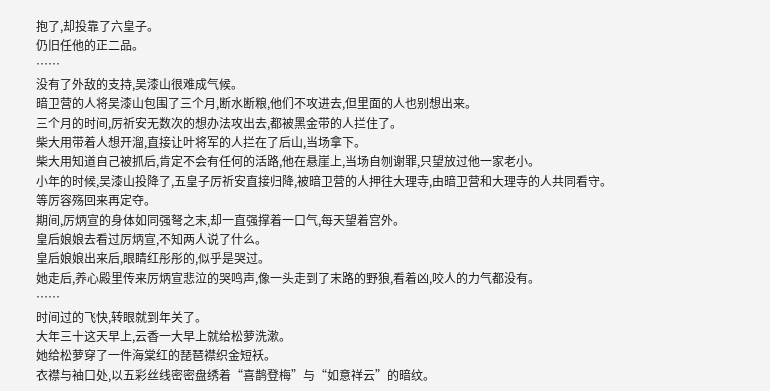抱了,却投靠了六皇子。
仍旧任他的正二品。
……
没有了外敌的支持,吴漆山很难成气候。
暗卫营的人将吴漆山包围了三个月,断水断粮,他们不攻进去,但里面的人也别想出来。
三个月的时间,厉祈安无数次的想办法攻出去,都被黑金带的人拦住了。
柴大用带着人想开溜,直接让叶将军的人拦在了后山,当场拿下。
柴大用知道自己被抓后,肯定不会有任何的活路,他在悬崖上,当场自刎谢罪,只望放过他一家老小。
小年的时候,吴漆山投降了,五皇子厉祈安直接归降,被暗卫营的人押往大理寺,由暗卫营和大理寺的人共同看守。
等厉容殇回来再定夺。
期间,厉炳宣的身体如同强弩之末,却一直强撑着一口气,每天望着宫外。
皇后娘娘去看过厉炳宣,不知两人说了什么。
皇后娘娘出来后,眼睛红彤彤的,似乎是哭过。
她走后,养心殿里传来厉炳宣悲泣的哭鸣声,像一头走到了末路的野狼,看着凶,咬人的力气都没有。
……
时间过的飞快,转眼就到年关了。
大年三十这天早上,云香一大早上就给松萝洗漱。
她给松萝穿了一件海棠红的琵琶襟织金短袄。
衣襟与袖口处,以五彩丝线密密盘绣着“喜鹊登梅”与“如意祥云”的暗纹。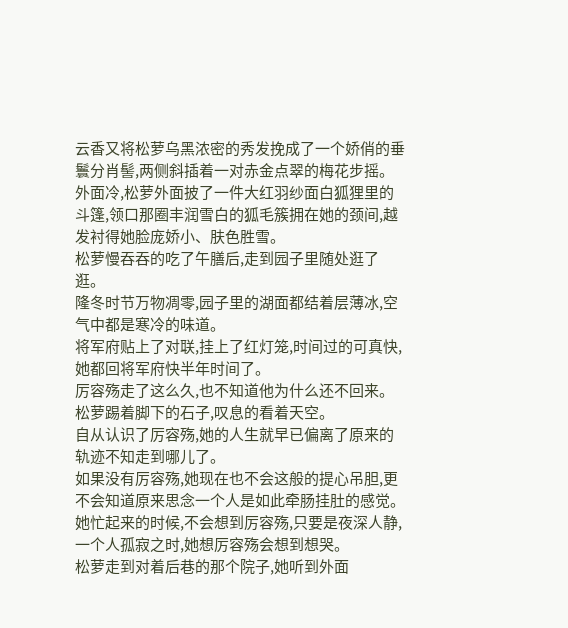云香又将松萝乌黑浓密的秀发挽成了一个娇俏的垂鬟分肖髻,两侧斜插着一对赤金点翠的梅花步摇。
外面冷,松萝外面披了一件大红羽纱面白狐狸里的斗篷,领口那圈丰润雪白的狐毛簇拥在她的颈间,越发衬得她脸庞娇小、肤色胜雪。
松萝慢吞吞的吃了午膳后,走到园子里随处逛了逛。
隆冬时节万物凋零,园子里的湖面都结着层薄冰,空气中都是寒冷的味道。
将军府贴上了对联,挂上了红灯笼,时间过的可真快,她都回将军府快半年时间了。
厉容殇走了这么久,也不知道他为什么还不回来。
松萝踢着脚下的石子,叹息的看着天空。
自从认识了厉容殇,她的人生就早已偏离了原来的轨迹不知走到哪儿了。
如果没有厉容殇,她现在也不会这般的提心吊胆,更不会知道原来思念一个人是如此牵肠挂肚的感觉。
她忙起来的时候,不会想到厉容殇,只要是夜深人静,一个人孤寂之时,她想厉容殇会想到想哭。
松萝走到对着后巷的那个院子,她听到外面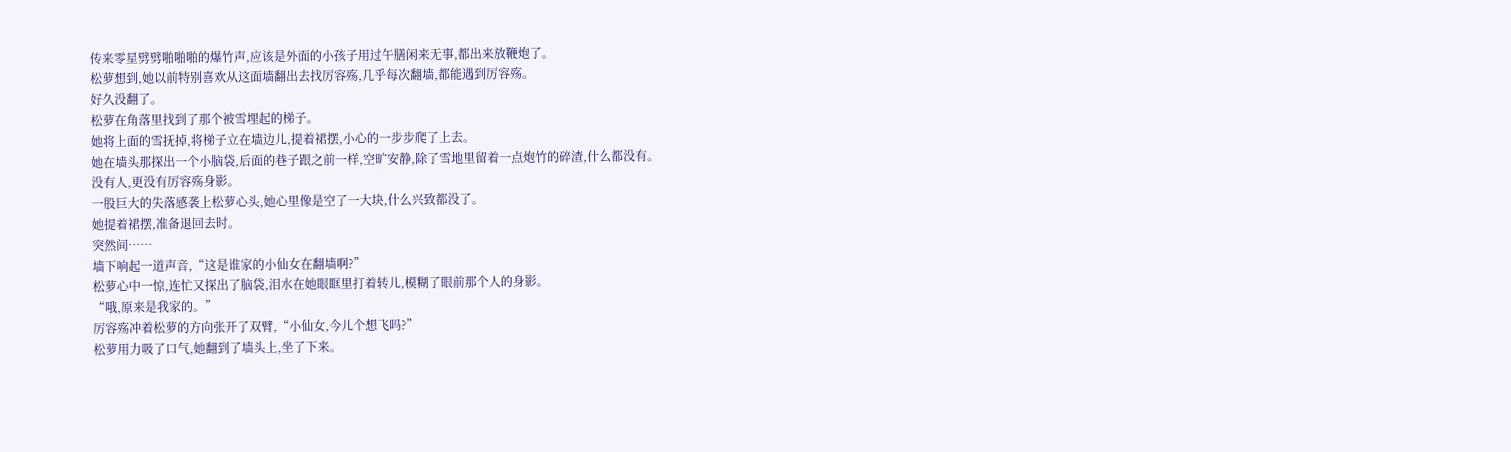传来零星劈劈啪啪啪的爆竹声,应该是外面的小孩子用过午膳闲来无事,都出来放鞭炮了。
松萝想到,她以前特别喜欢从这面墙翻出去找厉容殇,几乎每次翻墙,都能遇到厉容殇。
好久没翻了。
松萝在角落里找到了那个被雪埋起的梯子。
她将上面的雪抚掉,将梯子立在墙边儿,提着裙摆,小心的一步步爬了上去。
她在墙头那探出一个小脑袋,后面的巷子跟之前一样,空旷安静,除了雪地里留着一点炮竹的碎渣,什么都没有。
没有人,更没有厉容殇身影。
一股巨大的失落感袭上松萝心头,她心里像是空了一大块,什么兴致都没了。
她提着裙摆,准备退回去时。
突然间……
墙下响起一道声音,“这是谁家的小仙女在翻墙啊?”
松萝心中一惊,连忙又探出了脑袋,泪水在她眼眶里打着转儿,模糊了眼前那个人的身影。
“哦,原来是我家的。”
厉容殇冲着松萝的方向张开了双臂,“小仙女,今儿个想飞吗?”
松萝用力吸了口气,她翻到了墙头上,坐了下来。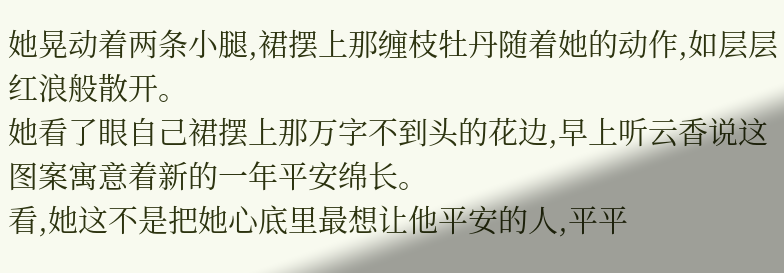她晃动着两条小腿,裙摆上那缠枝牡丹随着她的动作,如层层红浪般散开。
她看了眼自己裙摆上那万字不到头的花边,早上听云香说这图案寓意着新的一年平安绵长。
看,她这不是把她心底里最想让他平安的人,平平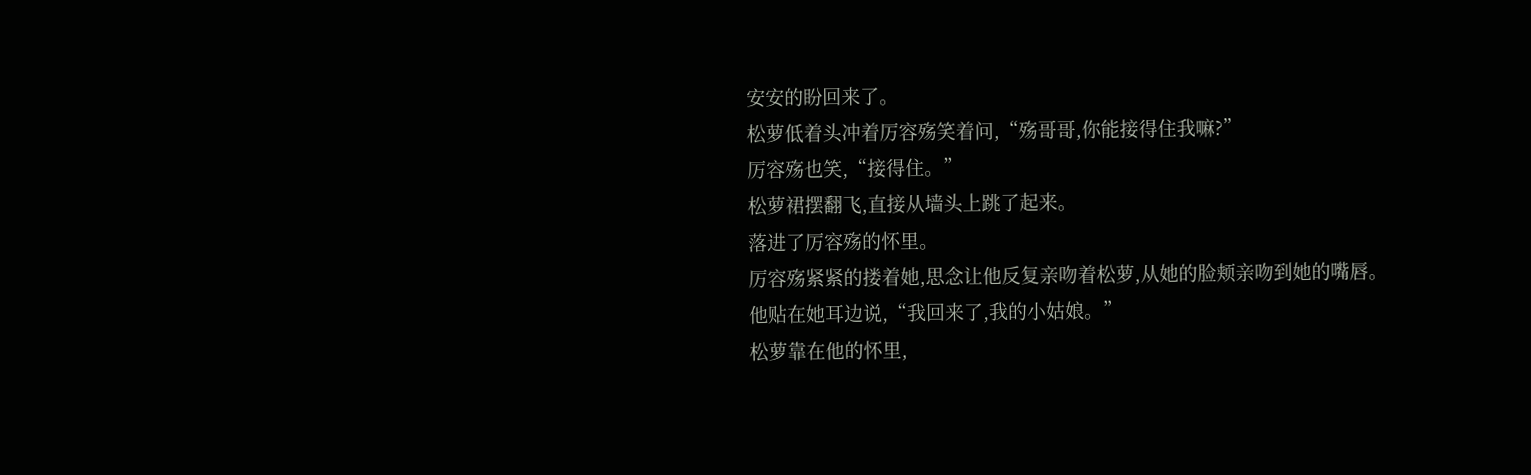安安的盼回来了。
松萝低着头冲着厉容殇笑着问,“殇哥哥,你能接得住我嘛?”
厉容殇也笑,“接得住。”
松萝裙摆翻飞,直接从墙头上跳了起来。
落进了厉容殇的怀里。
厉容殇紧紧的搂着她,思念让他反复亲吻着松萝,从她的脸颊亲吻到她的嘴唇。
他贴在她耳边说,“我回来了,我的小姑娘。”
松萝靠在他的怀里,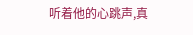听着他的心跳声,真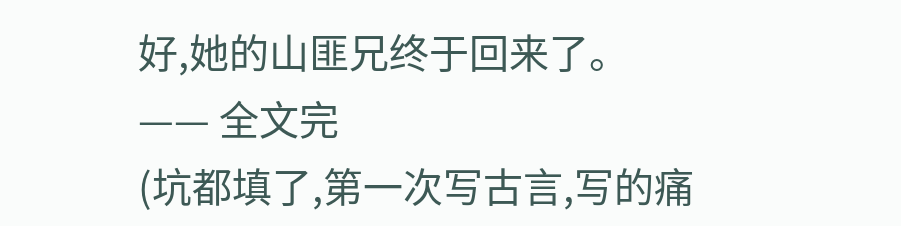好,她的山匪兄终于回来了。
—— 全文完
(坑都填了,第一次写古言,写的痛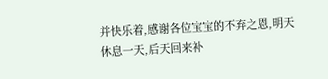并快乐着,感谢各位宝宝的不弃之恩,明天休息一天,后天回来补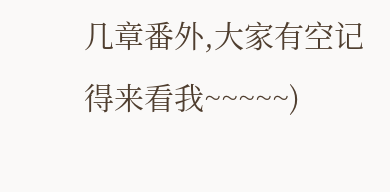几章番外,大家有空记得来看我~~~~~)